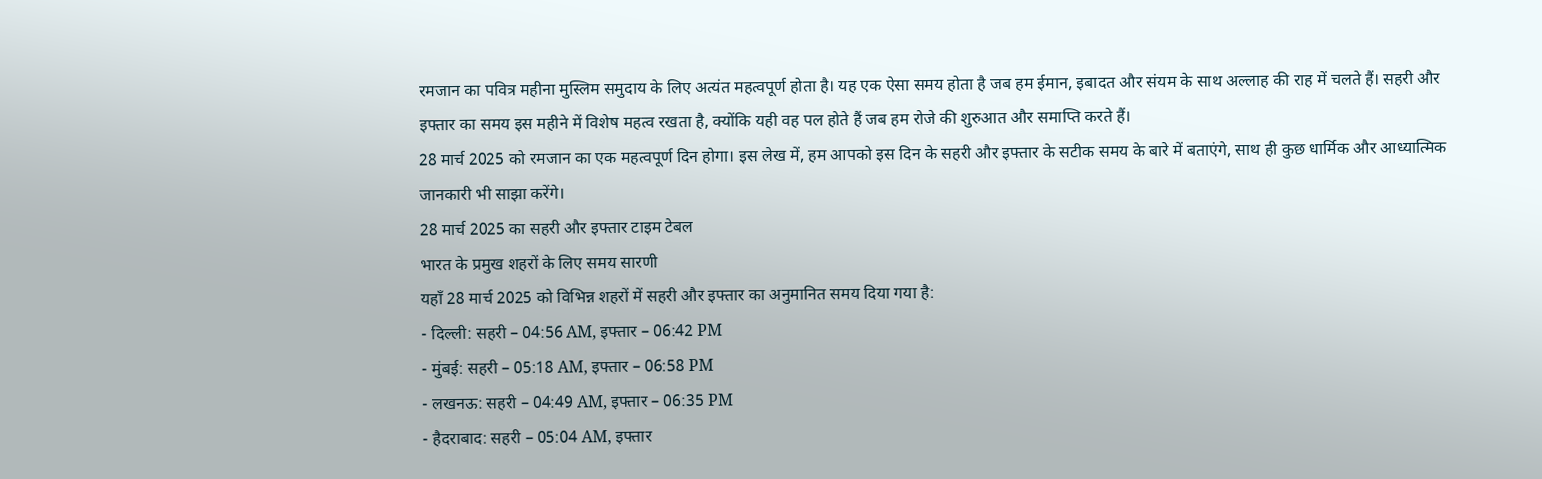रमजान का पवित्र महीना मुस्लिम समुदाय के लिए अत्यंत महत्वपूर्ण होता है। यह एक ऐसा समय होता है जब हम ईमान, इबादत और संयम के साथ अल्लाह की राह में चलते हैं। सहरी और इफ्तार का समय इस महीने में विशेष महत्व रखता है, क्योंकि यही वह पल होते हैं जब हम रोजे की शुरुआत और समाप्ति करते हैं।
28 मार्च 2025 को रमजान का एक महत्वपूर्ण दिन होगा। इस लेख में, हम आपको इस दिन के सहरी और इफ्तार के सटीक समय के बारे में बताएंगे, साथ ही कुछ धार्मिक और आध्यात्मिक जानकारी भी साझा करेंगे।
28 मार्च 2025 का सहरी और इफ्तार टाइम टेबल
भारत के प्रमुख शहरों के लिए समय सारणी
यहाँ 28 मार्च 2025 को विभिन्न शहरों में सहरी और इफ्तार का अनुमानित समय दिया गया है:
- दिल्ली: सहरी – 04:56 AM, इफ्तार – 06:42 PM
- मुंबई: सहरी – 05:18 AM, इफ्तार – 06:58 PM
- लखनऊ: सहरी – 04:49 AM, इफ्तार – 06:35 PM
- हैदराबाद: सहरी – 05:04 AM, इफ्तार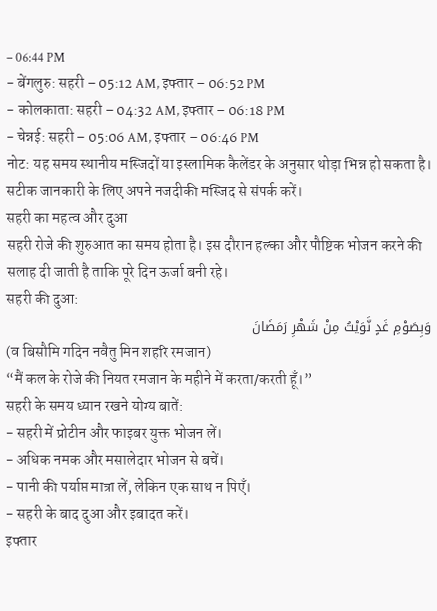– 06:44 PM
- बेंगलुरु: सहरी – 05:12 AM, इफ्तार – 06:52 PM
- कोलकाता: सहरी – 04:32 AM, इफ्तार – 06:18 PM
- चेन्नई: सहरी – 05:06 AM, इफ्तार – 06:46 PM
नोट: यह समय स्थानीय मस्जिदों या इस्लामिक कैलेंडर के अनुसार थोड़ा भिन्न हो सकता है। सटीक जानकारी के लिए अपने नजदीकी मस्जिद से संपर्क करें।
सहरी का महत्व और दुआ
सहरी रोजे की शुरुआत का समय होता है। इस दौरान हल्का और पौष्टिक भोजन करने की सलाह दी जाती है ताकि पूरे दिन ऊर्जा बनी रहे।
सहरी की दुआ:
وَبِصَوْمِ غَدٍ نَّوَيْتُ مِنْ شَهْرِ رَمَضَانَ
(व बिसौमि गदिन नवैतु मिन शहरि रमजान)
“मैं कल के रोजे की नियत रमजान के महीने में करता/करती हूँ।”
सहरी के समय ध्यान रखने योग्य बातें:
- सहरी में प्रोटीन और फाइबर युक्त भोजन लें।
- अधिक नमक और मसालेदार भोजन से बचें।
- पानी की पर्याप्त मात्रा लें, लेकिन एक साथ न पिएँ।
- सहरी के बाद दुआ और इबादत करें।
इफ्तार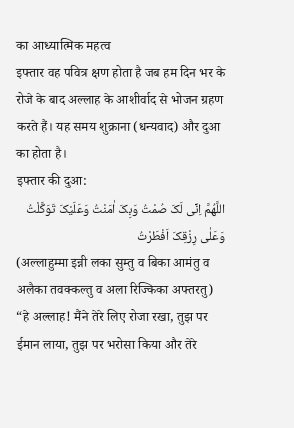का आध्यात्मिक महत्व
इफ्तार वह पवित्र क्षण होता है जब हम दिन भर के रोजे के बाद अल्लाह के आशीर्वाद से भोजन ग्रहण करते हैं। यह समय शुक्राना (धन्यवाद) और दुआ का होता है।
इफ्तार की दुआ:
اللَّهُمَّ اِنِّی لَکَ صُمْتُ وَبِکَ اٰمَنْتُ وَعَلَيْکَ تَوَکَّلْتُ وَعَلٰی رِزْقِکَ اَفْطَرْتُ
(अल्लाहुम्मा इन्नी लका सुम्तु व बिका आमंतु व अलैका तवक्कल्तु व अला रिज्किका अफ्तरतु)
“हे अल्लाह! मैंने तेरे लिए रोजा रखा, तुझ पर ईमान लाया, तुझ पर भरोसा किया और तेरे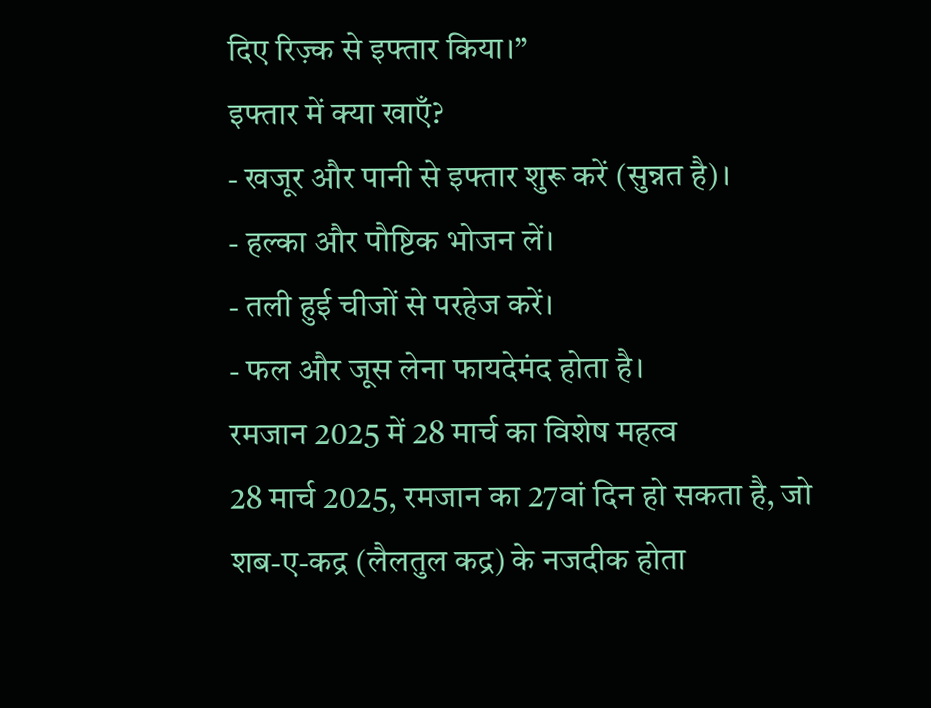दिए रिज़्क से इफ्तार किया।”
इफ्तार में क्या खाएँ?
- खजूर और पानी से इफ्तार शुरू करें (सुन्नत है)।
- हल्का और पौष्टिक भोजन लें।
- तली हुई चीजों से परहेज करें।
- फल और जूस लेना फायदेमंद होता है।
रमजान 2025 में 28 मार्च का विशेष महत्व
28 मार्च 2025, रमजान का 27वां दिन हो सकता है, जो शब-ए-कद्र (लैलतुल कद्र) के नजदीक होता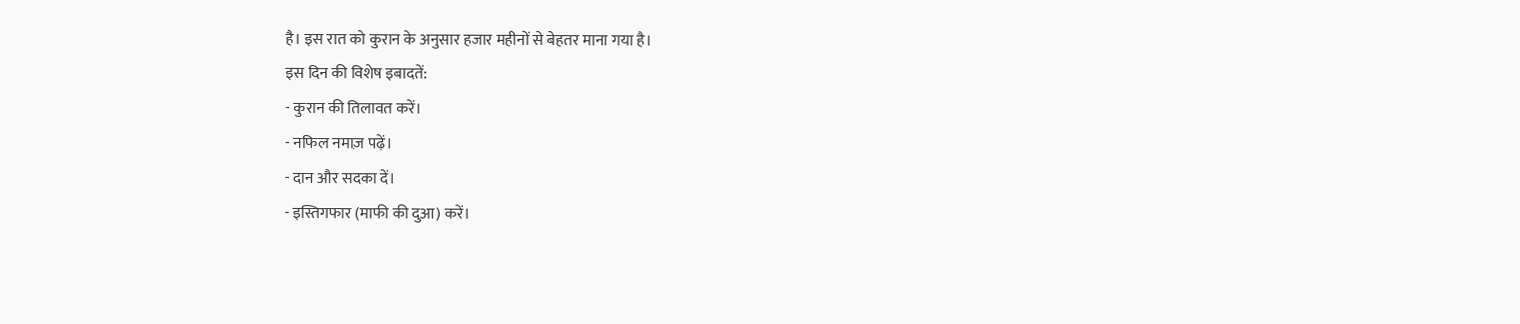है। इस रात को कुरान के अनुसार हजार महीनों से बेहतर माना गया है।
इस दिन की विशेष इबादतें:
- कुरान की तिलावत करें।
- नफिल नमाज़ पढ़ें।
- दान और सदका दें।
- इस्तिगफार (माफी की दुआ) करें।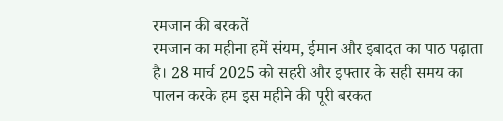रमजान की बरकतें
रमजान का महीना हमें संयम, ईमान और इबादत का पाठ पढ़ाता है। 28 मार्च 2025 को सहरी और इफ्तार के सही समय का पालन करके हम इस महीने की पूरी बरकत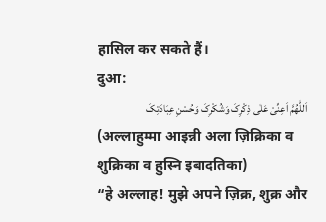हासिल कर सकते हैं।
दुआ:
اَللّٰهُمَّ اَعِنِّیْ عَلٰی ذِکْرِکَ وَشُکْرِکَ وَحُسْنِ عِبَادَتِکَ
(अल्लाहुम्मा आइन्नी अला ज़िक्रिका व शुक्रिका व हुस्नि इबादतिका)
“हे अल्लाह! मुझे अपने ज़िक्र, शुक्र और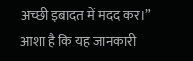अच्छी इबादत में मदद कर।”
आशा है कि यह जानकारी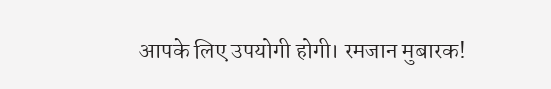आपके लिए उपयोगी होगी। रमजान मुबारक!